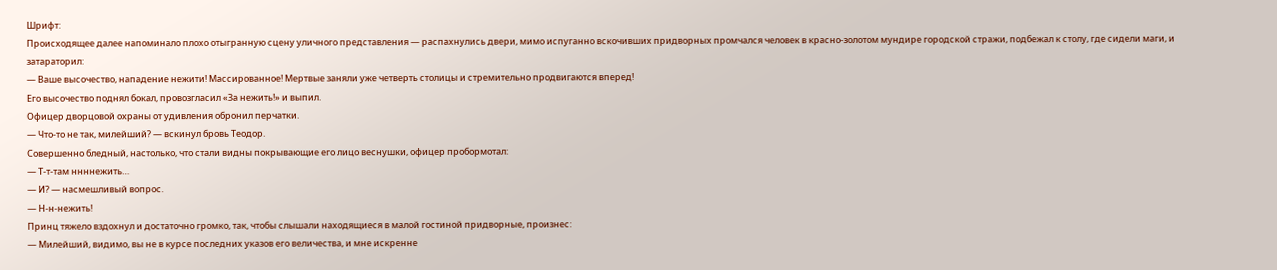Шрифт:
Происходящее далее напоминало плохо отыгранную сцену уличного представления — распахнулись двери, мимо испуганно вскочивших придворных промчался человек в красно-золотом мундире городской стражи, подбежал к столу, где сидели маги, и затараторил:
— Ваше высочество, нападение нежити! Массированное! Мертвые заняли уже четверть столицы и стремительно продвигаются вперед!
Его высочество поднял бокал, провозгласил «За нежить!» и выпил.
Офицер дворцовой охраны от удивления обронил перчатки.
— Что-то не так, милейший? — вскинул бровь Теодор.
Совершенно бледный, настолько, что стали видны покрывающие его лицо веснушки, офицер пробормотал:
— Т-т-там ннннежить…
— И? — насмешливый вопрос.
— Н-н-нежить!
Принц тяжело вздохнул и достаточно громко, так, чтобы слышали находящиеся в малой гостиной придворные, произнес:
— Милейший, видимо, вы не в курсе последних указов его величества, и мне искренне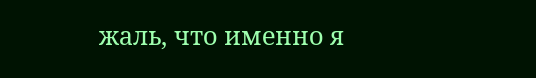жаль, что именно я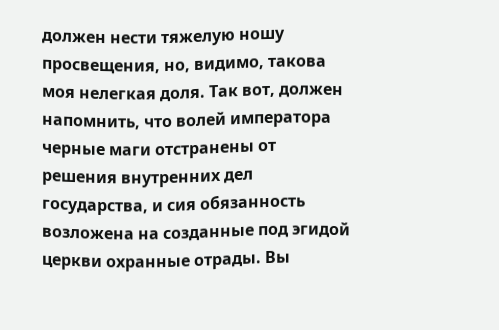должен нести тяжелую ношу просвещения, но, видимо, такова моя нелегкая доля. Так вот, должен напомнить, что волей императора черные маги отстранены от решения внутренних дел государства, и сия обязанность возложена на созданные под эгидой церкви охранные отрады. Вы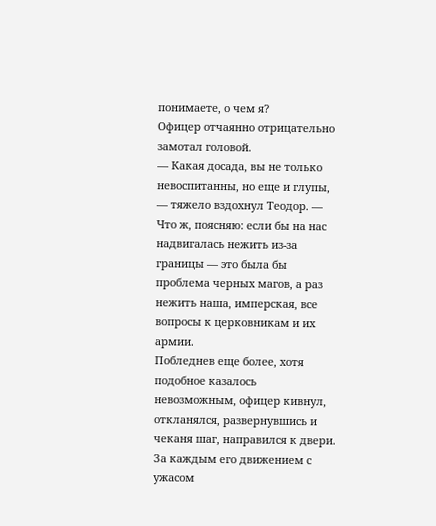понимаете, о чем я?
Офицер отчаянно отрицательно замотал головой.
— Какая досада, вы не только невоспитанны, но еще и глупы, — тяжело вздохнул Теодор. — Что ж, поясняю: если бы на нас надвигалась нежить из-за границы — это была бы проблема черных магов, а раз нежить наша, имперская, все вопросы к церковникам и их армии.
Побледнев еще более, хотя подобное казалось невозможным, офицер кивнул, откланялся, развернувшись и чеканя шаг, направился к двери. За каждым его движением с ужасом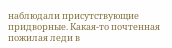наблюдали присутствующие придворные. Какая-то почтенная пожилая леди в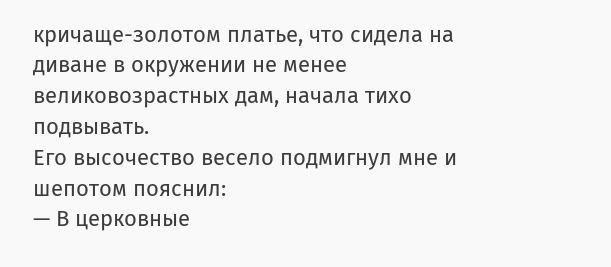кричаще-золотом платье, что сидела на диване в окружении не менее великовозрастных дам, начала тихо подвывать.
Его высочество весело подмигнул мне и шепотом пояснил:
— В церковные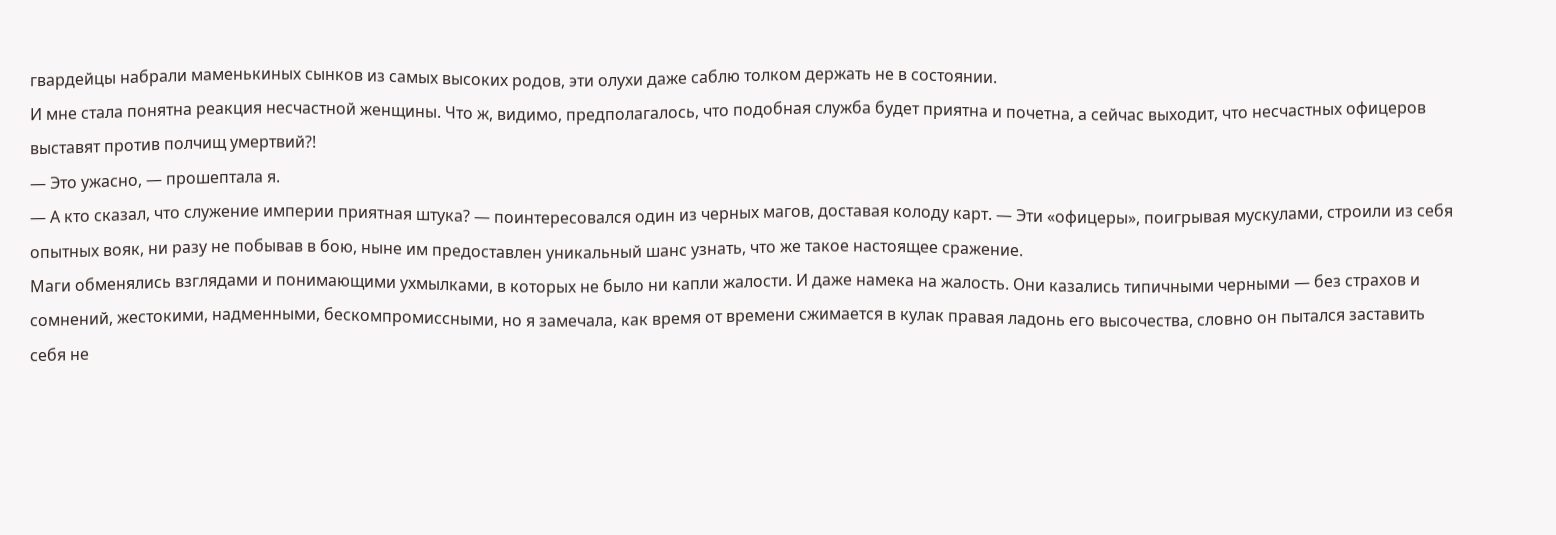гвардейцы набрали маменькиных сынков из самых высоких родов, эти олухи даже саблю толком держать не в состоянии.
И мне стала понятна реакция несчастной женщины. Что ж, видимо, предполагалось, что подобная служба будет приятна и почетна, а сейчас выходит, что несчастных офицеров выставят против полчищ умертвий?!
— Это ужасно, — прошептала я.
— А кто сказал, что служение империи приятная штука? — поинтересовался один из черных магов, доставая колоду карт. — Эти «офицеры», поигрывая мускулами, строили из себя опытных вояк, ни разу не побывав в бою, ныне им предоставлен уникальный шанс узнать, что же такое настоящее сражение.
Маги обменялись взглядами и понимающими ухмылками, в которых не было ни капли жалости. И даже намека на жалость. Они казались типичными черными — без страхов и сомнений, жестокими, надменными, бескомпромиссными, но я замечала, как время от времени сжимается в кулак правая ладонь его высочества, словно он пытался заставить себя не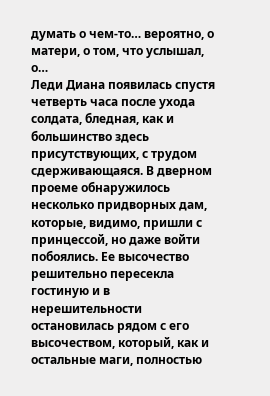думать о чем-то… вероятно, о матери, о том, что услышал, о…
Леди Диана появилась спустя четверть часа после ухода солдата, бледная, как и большинство здесь присутствующих, с трудом сдерживающаяся. В дверном проеме обнаружилось несколько придворных дам, которые, видимо, пришли с принцессой, но даже войти побоялись. Ее высочество решительно пересекла гостиную и в нерешительности остановилась рядом с его высочеством, который, как и остальные маги, полностью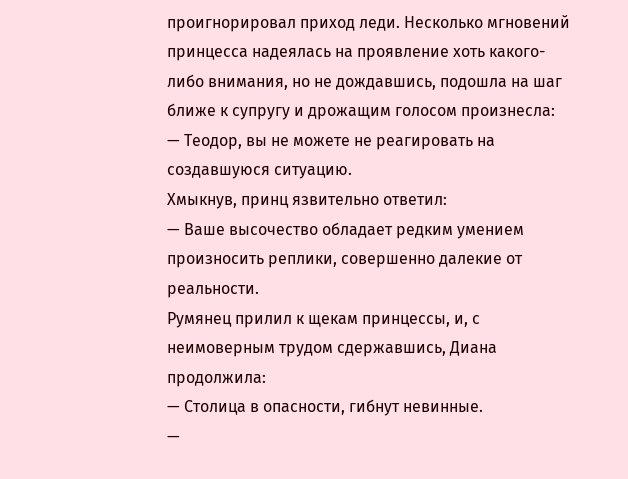проигнорировал приход леди. Несколько мгновений принцесса надеялась на проявление хоть какого-либо внимания, но не дождавшись, подошла на шаг ближе к супругу и дрожащим голосом произнесла:
— Теодор, вы не можете не реагировать на создавшуюся ситуацию.
Хмыкнув, принц язвительно ответил:
— Ваше высочество обладает редким умением произносить реплики, совершенно далекие от реальности.
Румянец прилил к щекам принцессы, и, с неимоверным трудом сдержавшись, Диана продолжила:
— Столица в опасности, гибнут невинные.
—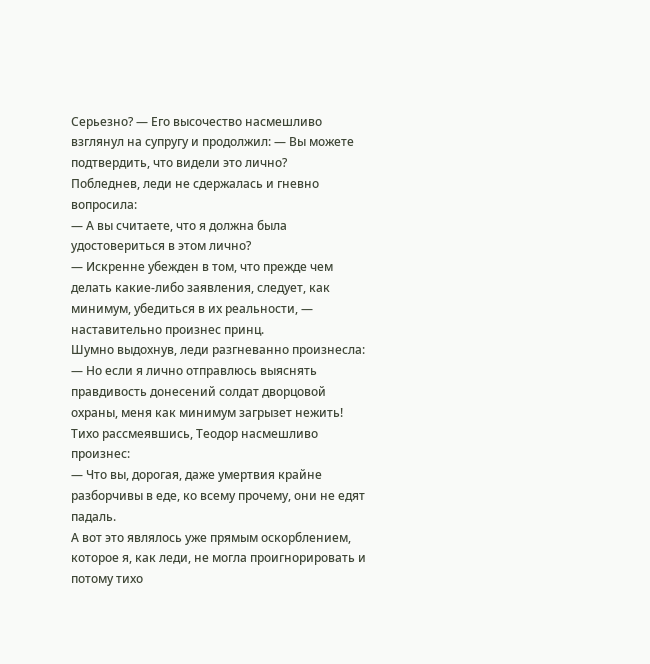Серьезно? — Его высочество насмешливо взглянул на супругу и продолжил: — Вы можете подтвердить, что видели это лично?
Побледнев, леди не сдержалась и гневно вопросила:
— А вы считаете, что я должна была удостовериться в этом лично?
— Искренне убежден в том, что прежде чем делать какие-либо заявления, следует, как минимум, убедиться в их реальности, — наставительно произнес принц.
Шумно выдохнув, леди разгневанно произнесла:
— Но если я лично отправлюсь выяснять правдивость донесений солдат дворцовой охраны, меня как минимум загрызет нежить!
Тихо рассмеявшись, Теодор насмешливо произнес:
— Что вы, дорогая, даже умертвия крайне разборчивы в еде, ко всему прочему, они не едят падаль.
А вот это являлось уже прямым оскорблением, которое я, как леди, не могла проигнорировать и потому тихо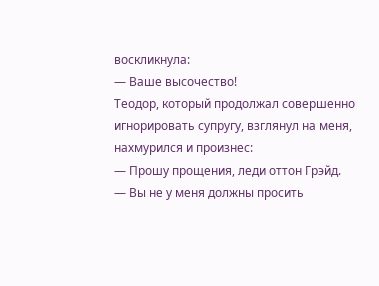воскликнула:
— Ваше высочество!
Теодор, который продолжал совершенно игнорировать супругу, взглянул на меня, нахмурился и произнес:
— Прошу прощения, леди оттон Грэйд.
— Вы не у меня должны просить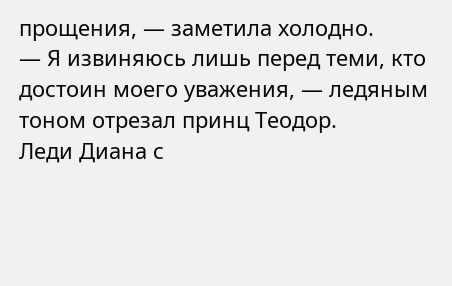прощения, — заметила холодно.
— Я извиняюсь лишь перед теми, кто достоин моего уважения, — ледяным тоном отрезал принц Теодор.
Леди Диана с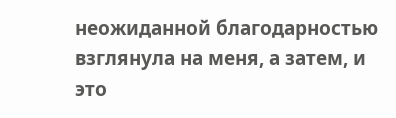неожиданной благодарностью взглянула на меня, а затем, и это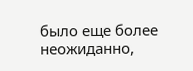было еще более неожиданно,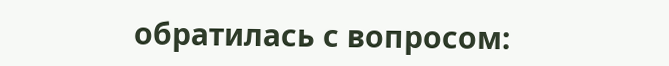обратилась с вопросом: